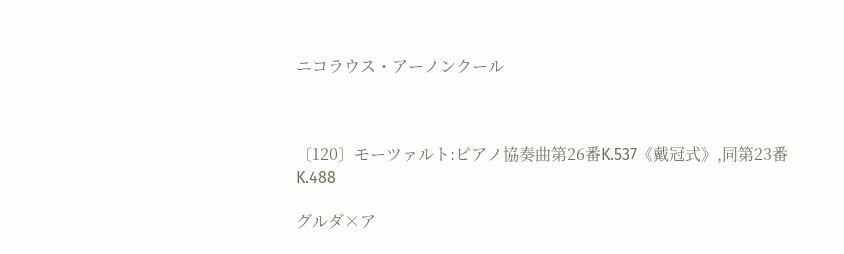ニコラウス・アーノンクール



〔120〕モーツァルト:ピアノ協奏曲第26番K.537《戴冠式》,同第23番K.488

グルダ×ア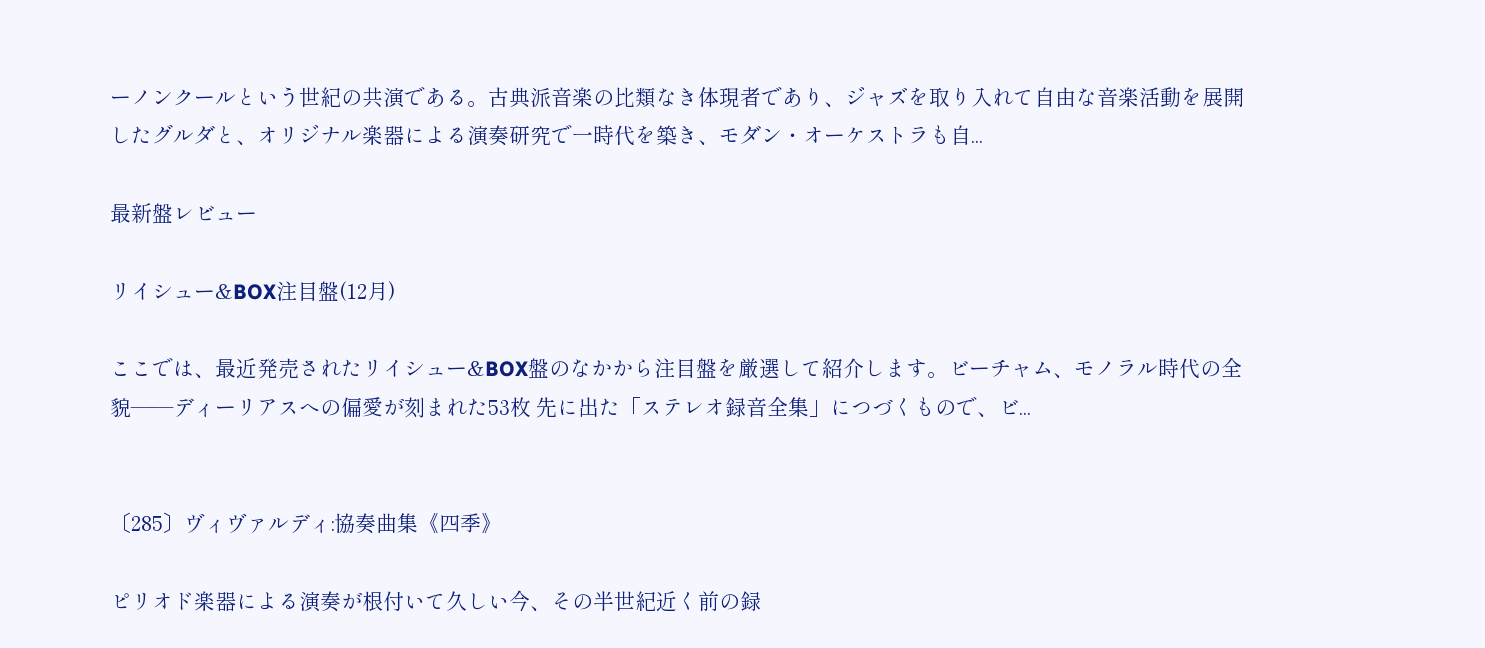ーノンクールという世紀の共演である。古典派音楽の比類なき体現者であり、ジャズを取り入れて自由な音楽活動を展開したグルダと、オリジナル楽器による演奏研究で一時代を築き、モダン・オーケストラも自...

最新盤レビュー

リイシュー&BOX注目盤(12月)

ここでは、最近発売されたリイシュー&BOX盤のなかから注目盤を厳選して紹介します。ビーチャム、モノラル時代の全貌――ディーリアスへの偏愛が刻まれた53枚 先に出た「ステレオ録音全集」につづくもので、ビ...


〔285〕ヴィヴァルディ:協奏曲集《四季》

ピリオド楽器による演奏が根付いて久しい今、その半世紀近く前の録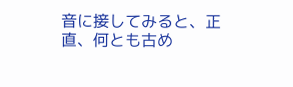音に接してみると、正直、何とも古め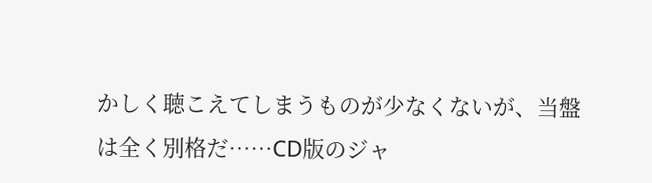かしく聴こえてしまうものが少なくないが、当盤は全く別格だ……CD版のジャ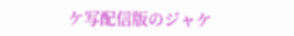ケ写配信版のジャケ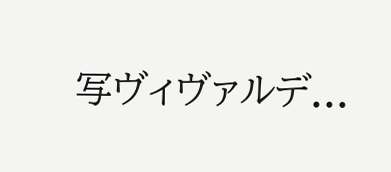写ヴィヴァルデ...